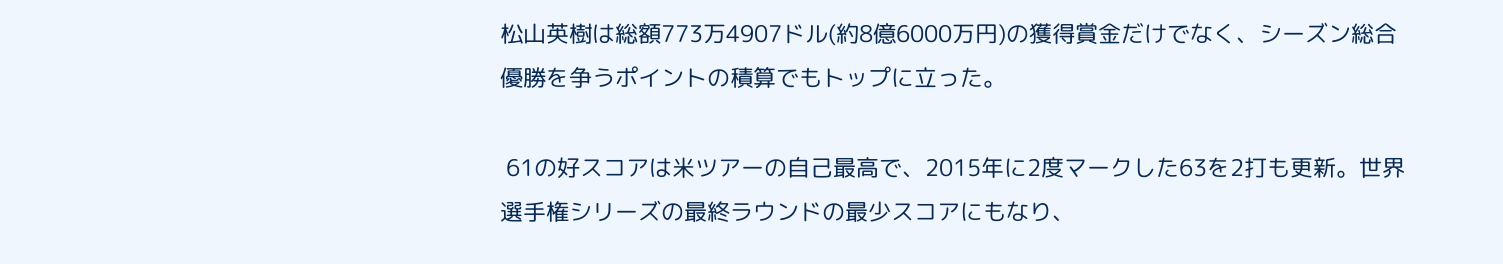松山英樹は総額773万4907ドル(約8億6000万円)の獲得賞金だけでなく、シーズン総合優勝を争うポイントの積算でもトップに立った。

 61の好スコアは米ツアーの自己最高で、2015年に2度マークした63を2打も更新。世界選手権シリーズの最終ラウンドの最少スコアにもなり、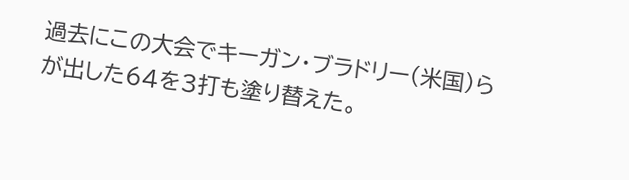過去にこの大会でキーガン・ブラドリー(米国)らが出した64を3打も塗り替えた。